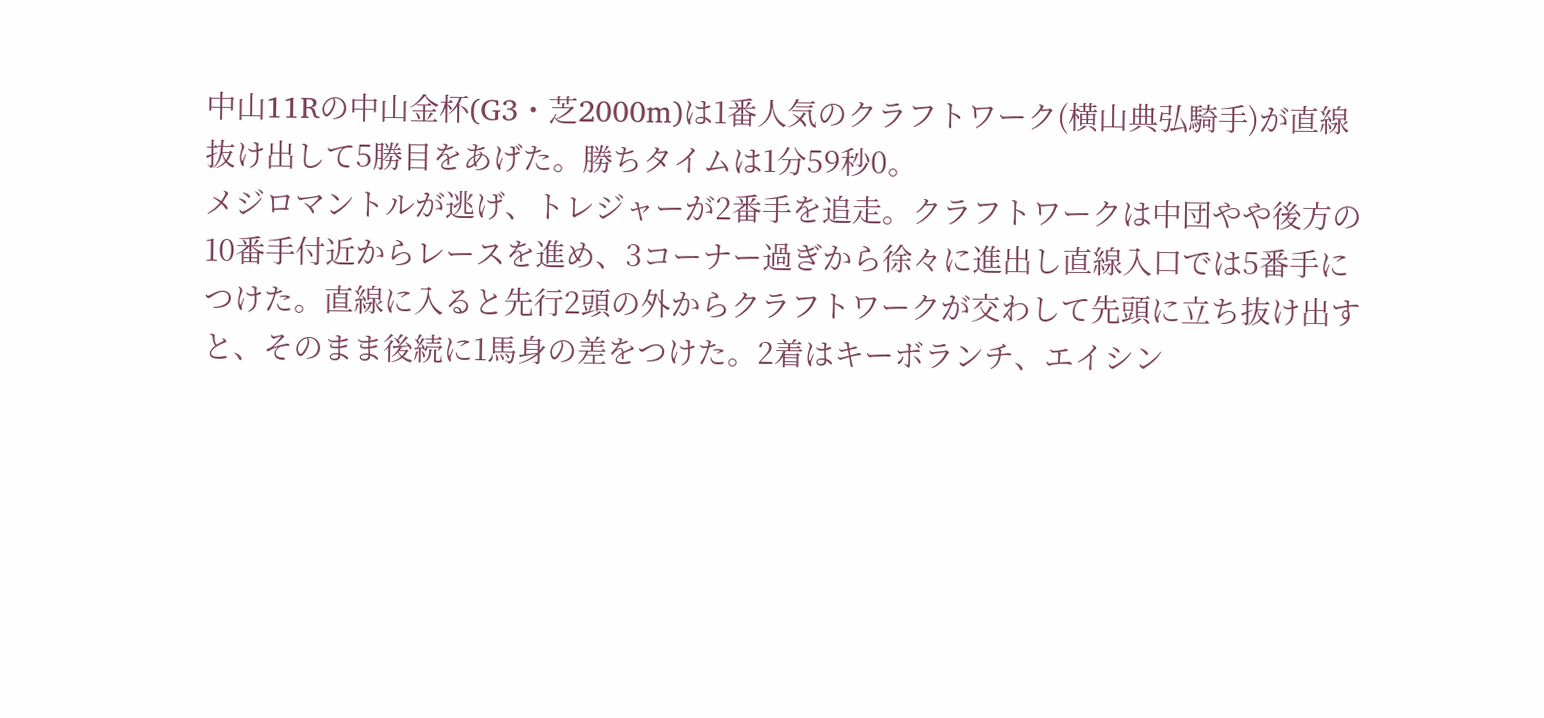中山11Rの中山金杯(G3・芝2000m)は1番人気のクラフトワーク(横山典弘騎手)が直線抜け出して5勝目をあげた。勝ちタイムは1分59秒0。
メジロマントルが逃げ、トレジャーが2番手を追走。クラフトワークは中団やや後方の10番手付近からレースを進め、3コーナー過ぎから徐々に進出し直線入口では5番手につけた。直線に入ると先行2頭の外からクラフトワークが交わして先頭に立ち抜け出すと、そのまま後続に1馬身の差をつけた。2着はキーボランチ、エイシン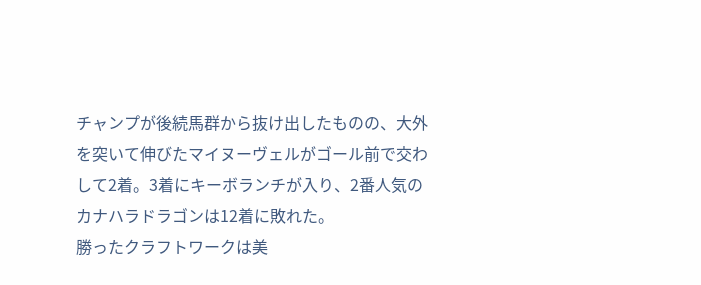チャンプが後続馬群から抜け出したものの、大外を突いて伸びたマイヌーヴェルがゴール前で交わして2着。3着にキーボランチが入り、2番人気のカナハラドラゴンは12着に敗れた。
勝ったクラフトワークは美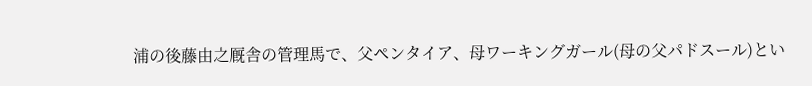浦の後藤由之厩舎の管理馬で、父ペンタイア、母ワーキングガール(母の父パドスール)とい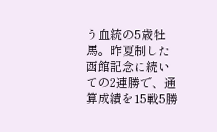う血統の5歳牡馬。昨夏制した函館記念に続いての2連勝で、通算成績を15戦5勝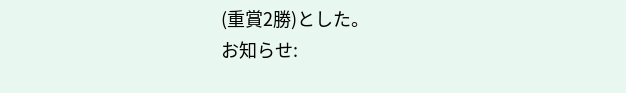(重賞2勝)とした。
お知らせ: